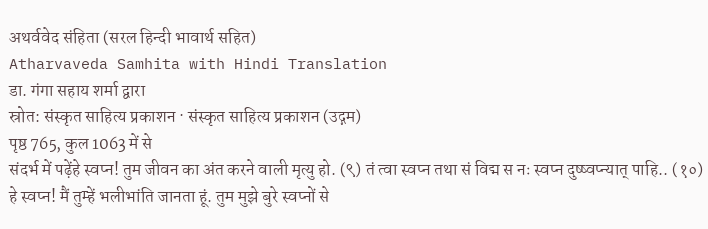अथर्ववेद संहिता (सरल हिन्दी भावार्थ सहित)
Atharvaveda Samhita with Hindi Translation
डा. गंगा सहाय शर्मा द्वारा
स्रोत: संस्कृत साहित्य प्रकाशन · संस्कृत साहित्य प्रकाशन (उद्गम)
पृष्ठ 765, कुल 1063 में से
संदर्भ में पढ़ेंहे स्वप्न! तुम जीवन का अंत करने वाली मृत्यु हो. (९) तं त्वा स्वप्न तथा सं विद्म स नः स्वप्न दुष्ष्वप्न्यात् पाहि.. (१०) हे स्वप्न! मैं तुम्हें भलीभांति जानता हूं. तुम मुझे बुरे स्वप्नों से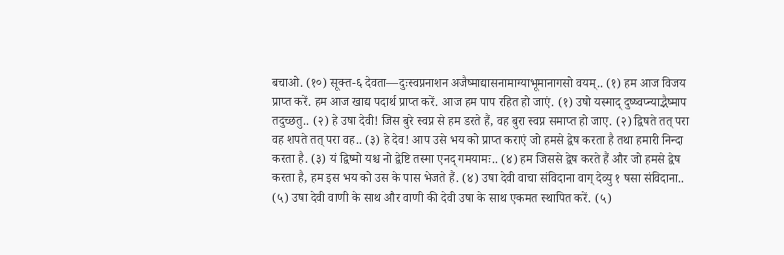बचाओ. (१०) सूक्त-६ देवता—दुःस्वप्ननाशन अजैष्माद्यासनामाग्याभूमानागसो वयम्.. (१) हम आज विजय प्राप्त करें. हम आज खाद्य पदार्थ प्राप्त करें. आज हम पाप रहित हो जाएं. (१) उषो यस्माद् दुष्ष्वप्न्याद्भैष्माप तदुच्छतु.. (२) हे उषा देवी! जिस बुरे स्वप्न से हम डरते हैं, वह बुरा स्वप्न समाप्त हो जाए. (२) द्विषते तत् परा वह शपते तत् परा वह.. (३) हे देव! आप उसे भय को प्राप्त कराएं जो हमसे द्वेष करता है तथा हमारी निन्दा करता है. (३) यं द्विष्मो यश्च नो द्वेष्टि तस्मा एनद् गमयामः.. (४) हम जिससे द्वेष करते हैं और जो हमसे द्वेष करता है, हम इस भय को उस के पास भेजते हैं. (४) उषा देवी वाचा संविदाना वाग् देव्यु १ षसा संविदाना.. (५) उषा देवी वाणी के साथ और वाणी की देवी उषा के साथ एकमत स्थापित करें. (५)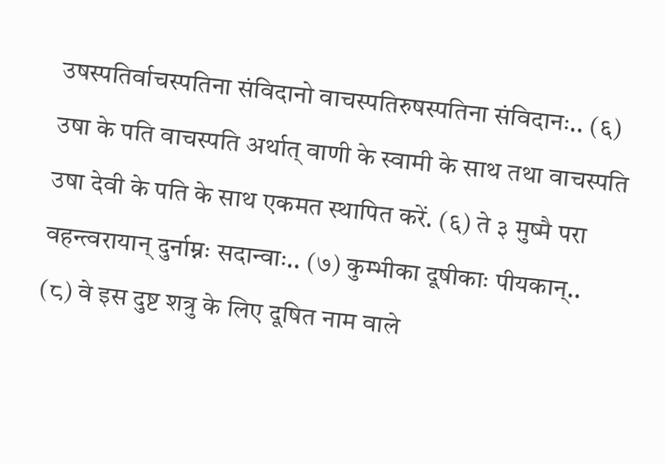उषस्पतिर्वाचस्पतिना संविदानो वाचस्पतिरुषस्पतिना संविदानः.. (६) उषा के पति वाचस्पति अर्थात् वाणी के स्वामी के साथ तथा वाचस्पति उषा देवी के पति के साथ एकमत स्थापित करें. (६) ते ३ मुष्मै परा वहन्त्वरायान् दुर्नाम्नः सदान्वाः.. (७) कुम्भीका दूषीकाः पीयकान्.. (८) वे इस दुष्ट शत्रु के लिए दूषित नाम वाले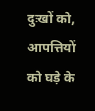दुःखों को, आपत्तियों को घड़े के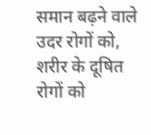समान बढ़ने वाले उदर रोगों को, शरीर के दूषित रोगों को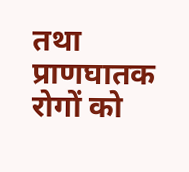तथा प्राणघातक रोगों को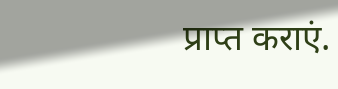प्राप्त कराएं.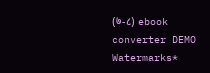(७-८) ebook converter DEMO Watermarks*